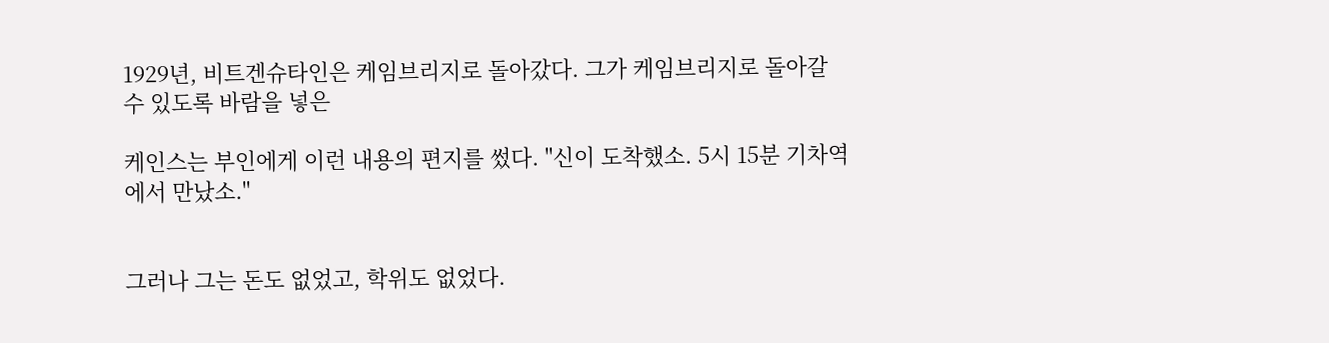1929년, 비트겐슈타인은 케임브리지로 돌아갔다. 그가 케임브리지로 돌아갈 수 있도록 바람을 넣은

케인스는 부인에게 이런 내용의 편지를 썼다. "신이 도착했소. 5시 15분 기차역에서 만났소."


그러나 그는 돈도 없었고, 학위도 없었다.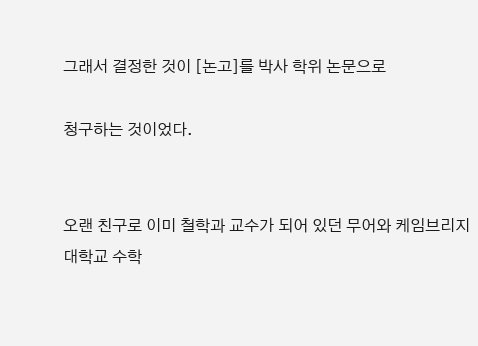그래서 결정한 것이 [논고]를 박사 학위 논문으로

청구하는 것이었다.


오랜 친구로 이미 철학과 교수가 되어 있던 무어와 케임브리지 대학교 수학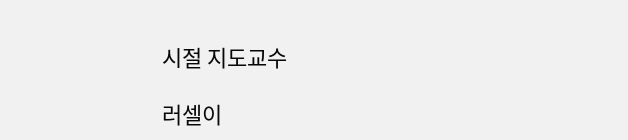시절 지도교수

러셀이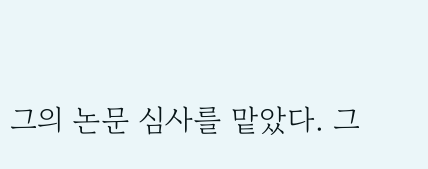그의 논문 심사를 맡았다. 그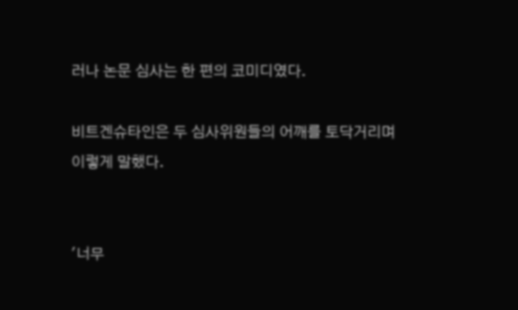러나 논문 심사는 한 편의 코미디였다.

비트겐슈타인은 두 심사위원들의 어깨를 토닥거리며 이렇게 말했다.


'너무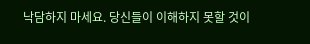낙담하지 마세요. 당신들이 이해하지 못할 것이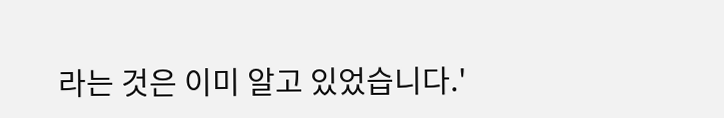라는 것은 이미 알고 있었습니다.'